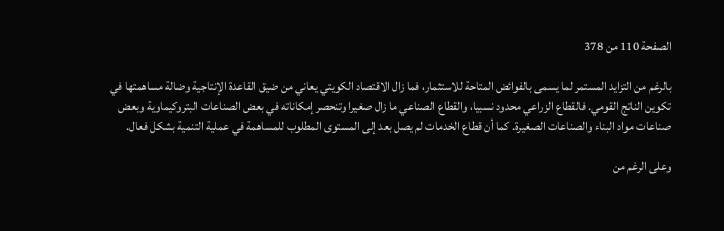الصفحة 110 من 378

بالرغم من التزايد المستمر لما يسمى بالفوائض المتاحة للاستثمار، فما زال الاقتصاد الكويتي يعاني من ضيق القاعدة الإنتاجية وضالة مساهمتها في تكوين الناتج القومي. فالقطاع الزراعي محدود نسبيا، والقطاع الصناعي ما زال صغيرا وتنحصر إمكاناته في بعض الصناعات البتروكيماوية وبعض صناعات مواد البناء والصناعات الصغيرة. كما أن قطاع الخدمات لم يصل بعد إلى المستوى المطلوب للمساهمة في عملية التنمية بشكل فعال.

وعلى الرغم من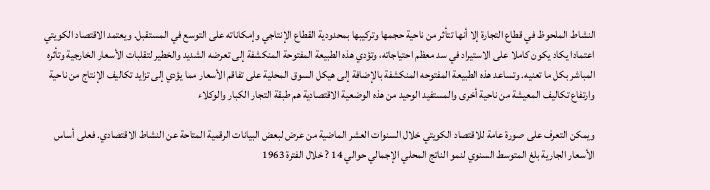النشاط الملحوظ في قطاع التجارة إلا أنها تتأثر من ناحية حجمها وتركيبها بمحدودية القطاع الإنتاجي وإمكاناته على التوسع في المستقبل. ويعتمد الاقتصاد الكويتي اعتمادا يكاد يكون كاملا على الاستيراد في سد معظم احتياجاته، وتؤدي هذه الطبيعة المفتوحة المنكشفة إلى تعرضه الشديد والخطير لتقلبات الأسعار الخارجية وتأثره المباشر بكل ما تعنيه. وتساعد هذه الطبيعة المفتوحه المنكشفة بالإضافة إلى هيكل السوق المحلية على تفاقم الأسعار مما يؤدي إلى تزايد تكاليف الإنتاج من ناحية وارتفاع تكاليف المعيشة من ناحية أخرى والمستفيد الوحيد من هذه الوضعية الاقتصادية هم طبقة التجار الكبار والوكلاء

ويمكن التعرف على صورة عامة للاقتصاد الكويتي خلال السنوات العشر الماضية من عرض لبعض البيانات الرقمية المتاحة عن النشاط الاقتصادي. فعلى أساس الأسعار الجارية بلغ المتوسط السنوي لنمو الناتج المحلي الإجمالي حوالي 14 ? خلال الفترة 1963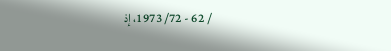/ 62 - 72/ 1973، إذ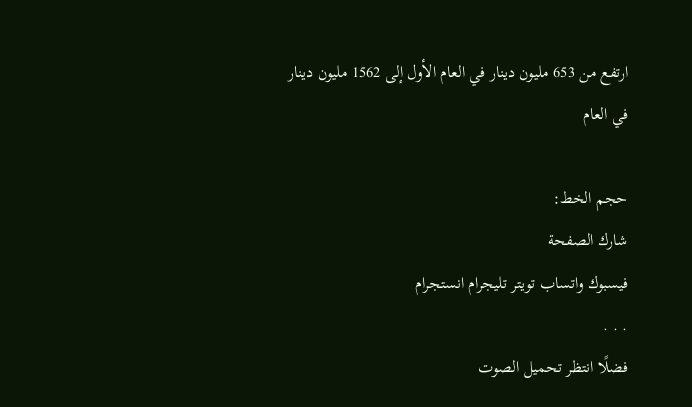ارتفع من 653 مليون دينار في العام الأول إلى 1562 مليون دينار في العام

حجم الخط:
شارك الصفحة
فيسبوك واتساب تويتر تليجرام انستجرام
. . .
فضلًا انتظر تحميل الصوت